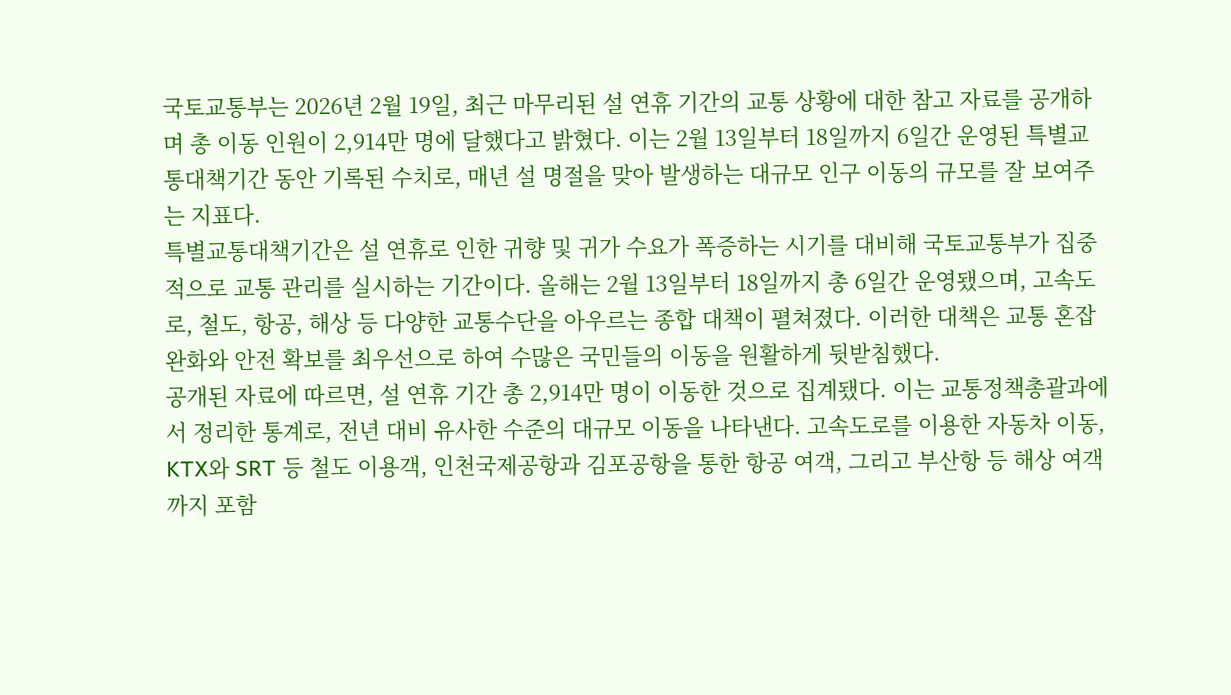국토교통부는 2026년 2월 19일, 최근 마무리된 설 연휴 기간의 교통 상황에 대한 참고 자료를 공개하며 총 이동 인원이 2,914만 명에 달했다고 밝혔다. 이는 2월 13일부터 18일까지 6일간 운영된 특별교통대책기간 동안 기록된 수치로, 매년 설 명절을 맞아 발생하는 대규모 인구 이동의 규모를 잘 보여주는 지표다.
특별교통대책기간은 설 연휴로 인한 귀향 및 귀가 수요가 폭증하는 시기를 대비해 국토교통부가 집중적으로 교통 관리를 실시하는 기간이다. 올해는 2월 13일부터 18일까지 총 6일간 운영됐으며, 고속도로, 철도, 항공, 해상 등 다양한 교통수단을 아우르는 종합 대책이 펼쳐졌다. 이러한 대책은 교통 혼잡 완화와 안전 확보를 최우선으로 하여 수많은 국민들의 이동을 원활하게 뒷받침했다.
공개된 자료에 따르면, 설 연휴 기간 총 2,914만 명이 이동한 것으로 집계됐다. 이는 교통정책총괄과에서 정리한 통계로, 전년 대비 유사한 수준의 대규모 이동을 나타낸다. 고속도로를 이용한 자동차 이동, KTX와 SRT 등 철도 이용객, 인천국제공항과 김포공항을 통한 항공 여객, 그리고 부산항 등 해상 여객까지 포함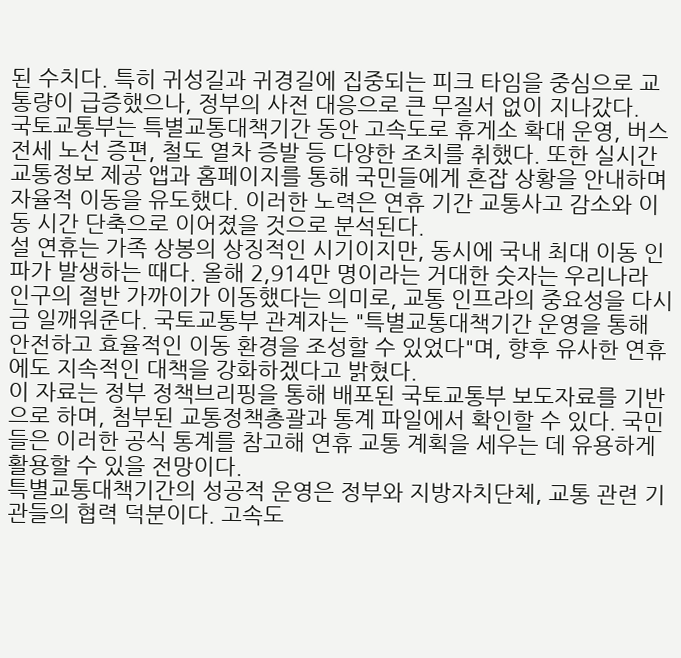된 수치다. 특히 귀성길과 귀경길에 집중되는 피크 타임을 중심으로 교통량이 급증했으나, 정부의 사전 대응으로 큰 무질서 없이 지나갔다.
국토교통부는 특별교통대책기간 동안 고속도로 휴게소 확대 운영, 버스 전세 노선 증편, 철도 열차 증발 등 다양한 조치를 취했다. 또한 실시간 교통정보 제공 앱과 홈페이지를 통해 국민들에게 혼잡 상황을 안내하며 자율적 이동을 유도했다. 이러한 노력은 연휴 기간 교통사고 감소와 이동 시간 단축으로 이어졌을 것으로 분석된다.
설 연휴는 가족 상봉의 상징적인 시기이지만, 동시에 국내 최대 이동 인파가 발생하는 때다. 올해 2,914만 명이라는 거대한 숫자는 우리나라 인구의 절반 가까이가 이동했다는 의미로, 교통 인프라의 중요성을 다시금 일깨워준다. 국토교통부 관계자는 "특별교통대책기간 운영을 통해 안전하고 효율적인 이동 환경을 조성할 수 있었다"며, 향후 유사한 연휴에도 지속적인 대책을 강화하겠다고 밝혔다.
이 자료는 정부 정책브리핑을 통해 배포된 국토교통부 보도자료를 기반으로 하며, 첨부된 교통정책총괄과 통계 파일에서 확인할 수 있다. 국민들은 이러한 공식 통계를 참고해 연휴 교통 계획을 세우는 데 유용하게 활용할 수 있을 전망이다.
특별교통대책기간의 성공적 운영은 정부와 지방자치단체, 교통 관련 기관들의 협력 덕분이다. 고속도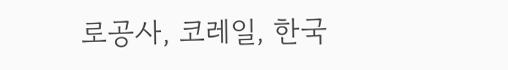로공사, 코레일, 한국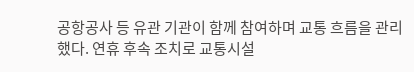공항공사 등 유관 기관이 함께 참여하며 교통 흐름을 관리했다. 연휴 후속 조치로 교통시설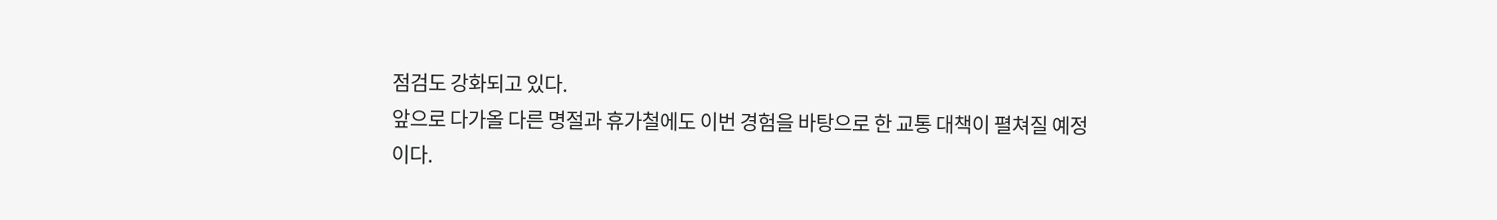점검도 강화되고 있다.
앞으로 다가올 다른 명절과 휴가철에도 이번 경험을 바탕으로 한 교통 대책이 펼쳐질 예정이다.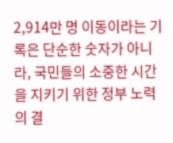2,914만 명 이동이라는 기록은 단순한 숫자가 아니라, 국민들의 소중한 시간을 지키기 위한 정부 노력의 결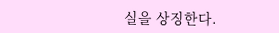실을 상징한다.